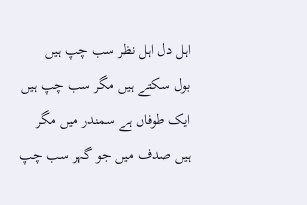اہل دل اہل نظر سب چپ ہیں
بول سکتے ہیں مگر سب چپ ہیں
ایک طوفاں ہے سمندر میں مگر
ہیں صدف میں جو گہر سب چپ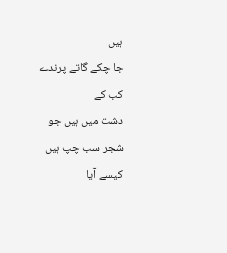ہیں
جا چکے گاتے پرندے کب کے
دشت میں ہیں جو شجر سب چپ ہیں
کیسے آیا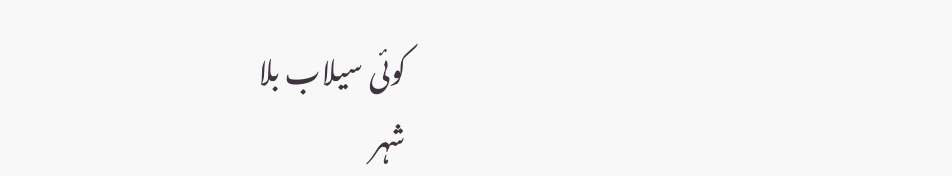کوئی سیلاب بلا
شہر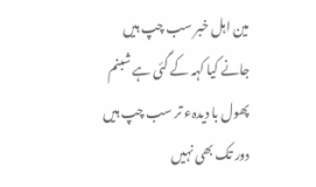مین اہل خبر سب چپ ہیں
جانے کیا کہہ کے گئی ہے شبنم
پھول با دیدہء تر سب چپ ہیں
دور تک بھی نہیں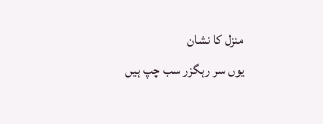منزل کا نشان
یوں سر رہگزر سب چپ ہیں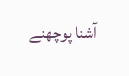آشنا پوچھنے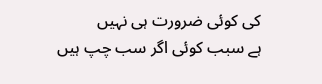کی کوئی ضرورت ہی نہیں
ہے سبب کوئی اگر سب چپ ہیں